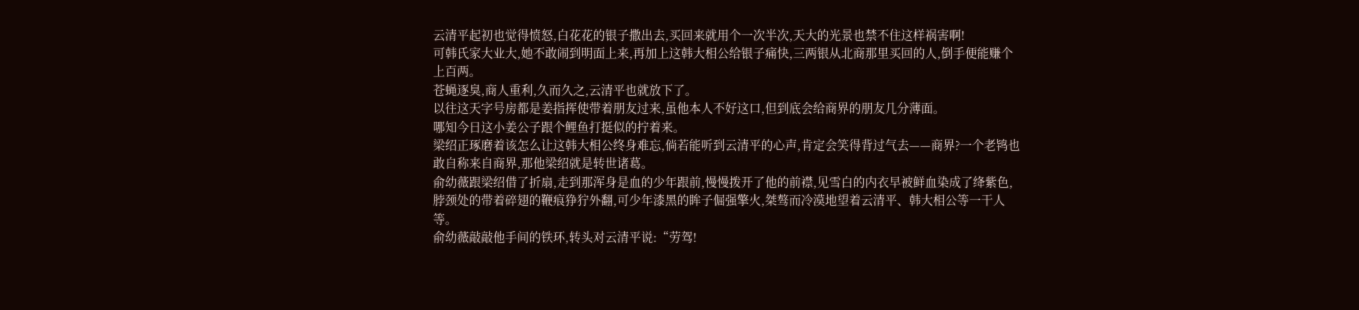云清平起初也觉得愤怒,白花花的银子撒出去,买回来就用个一次半次,天大的光景也禁不住这样祸害啊!
可韩氏家大业大,她不敢闹到明面上来,再加上这韩大相公给银子痛快,三两银从北商那里买回的人,倒手便能赚个上百两。
苍蝇逐臭,商人重利,久而久之,云清平也就放下了。
以往这天字号房都是姜指挥使带着朋友过来,虽他本人不好这口,但到底会给商界的朋友几分薄面。
哪知今日这小姜公子跟个鲤鱼打挺似的拧着来。
梁绍正琢磨着该怎么让这韩大相公终身难忘,倘若能听到云清平的心声,肯定会笑得背过气去——商界?一个老鸨也敢自称来自商界,那他梁绍就是转世诸葛。
俞幼薇跟梁绍借了折扇,走到那浑身是血的少年跟前,慢慢拨开了他的前襟,见雪白的内衣早被鲜血染成了绛紫色,脖颈处的带着碎翅的鞭痕狰狞外翻,可少年漆黑的眸子倔强擎火,桀骜而冷漠地望着云清平、韩大相公等一干人等。
俞幼薇敲敲他手间的铁环,转头对云清平说:“劳驾!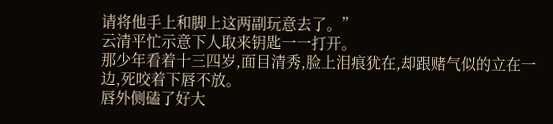请将他手上和脚上这两副玩意去了。”
云清平忙示意下人取来钥匙一一打开。
那少年看着十三四岁,面目清秀,脸上泪痕犹在,却跟赌气似的立在一边,死咬着下唇不放。
唇外侧磕了好大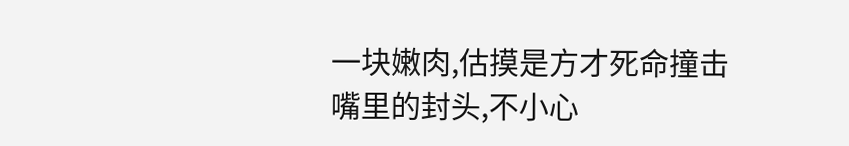一块嫩肉,估摸是方才死命撞击嘴里的封头,不小心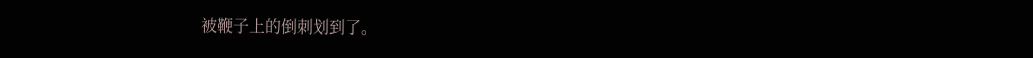被鞭子上的倒刺划到了。